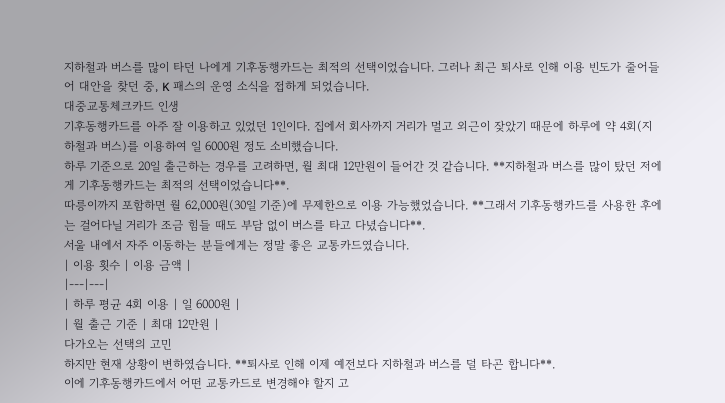지하철과 버스를 많이 타던 나에게 기후동행카드는 최적의 선택이었습니다. 그러나 최근 퇴사로 인해 이용 빈도가 줄어들어 대안을 찾던 중, K 패스의 운영 소식을 접하게 되었습니다.
대중교통체크카드 인생
기후동행카드를 아주 잘 이용하고 있었던 1인이다. 집에서 회사까지 거리가 멀고 외근이 잦았기 때문에 하루에 약 4회(지하철과 버스)를 이용하여 일 6000원 정도 소비했습니다.
하루 기준으로 20일 출근하는 경우를 고려하면, 월 최대 12만원이 들어간 것 같습니다. **지하철과 버스를 많이 탔던 저에게 기후동행카드는 최적의 선택이었습니다**.
따릉이까지 포함하면 월 62,000원(30일 기준)에 무제한으로 이용 가능했었습니다. **그래서 기후동행카드를 사용한 후에는 걸어다닐 거리가 조금 힘들 때도 부담 없이 버스를 타고 다녔습니다**.
서울 내에서 자주 이동하는 분들에게는 정말 좋은 교통카드였습니다.
| 이용 횟수 | 이용 금액 |
|---|---|
| 하루 평균 4회 이용 | 일 6000원 |
| 월 출근 기준 | 최대 12만원 |
다가오는 선택의 고민
하지만 현재 상황이 변하였습니다. **퇴사로 인해 이제 예전보다 지하철과 버스를 덜 타곤 합니다**.
이에 기후동행카드에서 어떤 교통카드로 변경해야 할지 고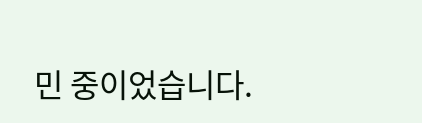민 중이었습니다.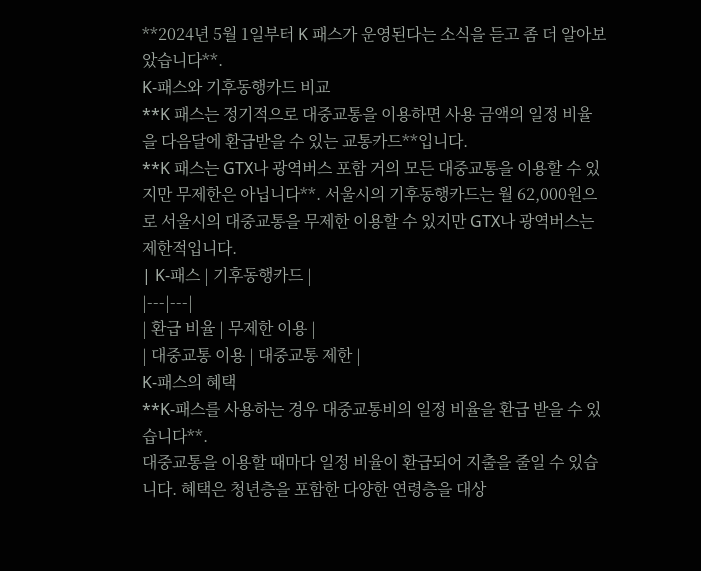**2024년 5월 1일부터 K 패스가 운영된다는 소식을 듣고 좀 더 알아보았습니다**.
K-패스와 기후동행카드 비교
**K 패스는 정기적으로 대중교통을 이용하면 사용 금액의 일정 비율을 다음달에 환급받을 수 있는 교통카드**입니다.
**K 패스는 GTX나 광역버스 포함 거의 모든 대중교통을 이용할 수 있지만 무제한은 아닙니다**. 서울시의 기후동행카드는 월 62,000원으로 서울시의 대중교통을 무제한 이용할 수 있지만 GTX나 광역버스는 제한적입니다.
| K-패스 | 기후동행카드 |
|---|---|
| 환급 비율 | 무제한 이용 |
| 대중교통 이용 | 대중교통 제한 |
K-패스의 혜택
**K-패스를 사용하는 경우 대중교통비의 일정 비율을 환급 받을 수 있습니다**.
대중교통을 이용할 때마다 일정 비율이 환급되어 지출을 줄일 수 있습니다. 혜택은 청년층을 포함한 다양한 연령층을 대상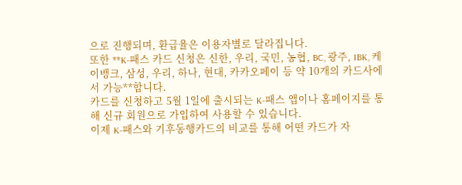으로 진행되며, 환급율은 이용자별로 달라집니다.
또한 **K-패스 카드 신청은 신한, 우리, 국민, 농협, BC, 광주, IBK, 케이뱅크, 삼성, 우리, 하나, 현대, 카카오페이 등 약 10개의 카드사에서 가능**합니다.
카드를 신청하고 5월 1일에 출시되는 K-패스 앱이나 홈페이지를 통해 신규 회원으로 가입하여 사용할 수 있습니다.
이제 K-패스와 기후동행카드의 비교를 통해 어떤 카드가 자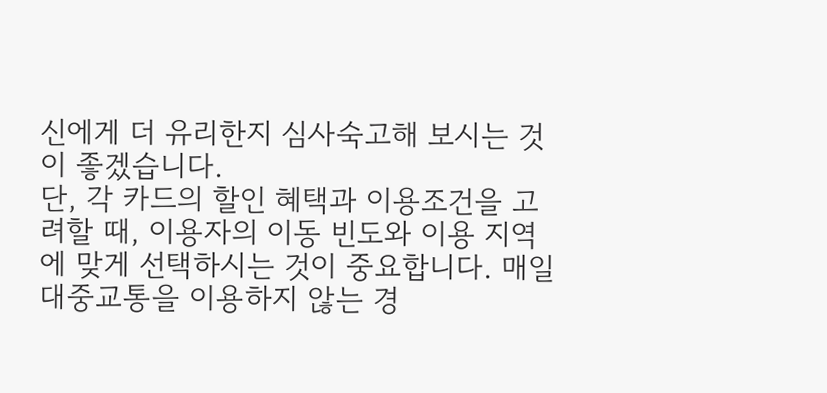신에게 더 유리한지 심사숙고해 보시는 것이 좋겠습니다.
단, 각 카드의 할인 혜택과 이용조건을 고려할 때, 이용자의 이동 빈도와 이용 지역에 맞게 선택하시는 것이 중요합니다. 매일 대중교통을 이용하지 않는 경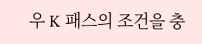우 K 패스의 조건을 충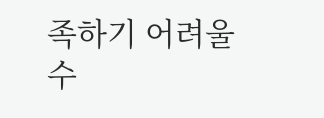족하기 어려울 수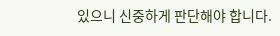있으니 신중하게 판단해야 합니다.